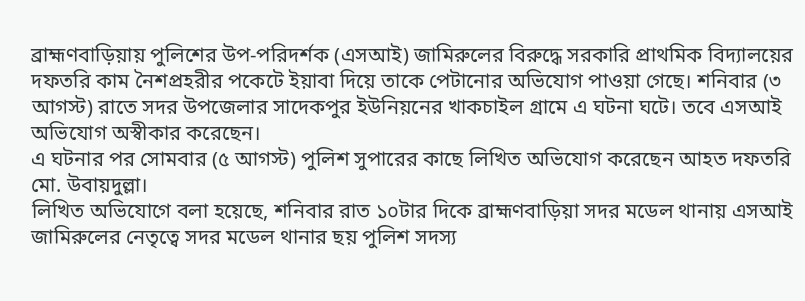ব্রাহ্মণবাড়িয়ায় পুলিশের উপ-পরিদর্শক (এসআই) জামিরুলের বিরুদ্ধে সরকারি প্রাথমিক বিদ্যালয়ের দফতরি কাম নৈশপ্রহরীর পকেটে ইয়াবা দিয়ে তাকে পেটানোর অভিযোগ পাওয়া গেছে। শনিবার (৩ আগস্ট) রাতে সদর উপজেলার সাদেকপুর ইউনিয়নের খাকচাইল গ্রামে এ ঘটনা ঘটে। তবে এসআই অভিযোগ অস্বীকার করেছেন।
এ ঘটনার পর সোমবার (৫ আগস্ট) পুলিশ সুপারের কাছে লিখিত অভিযোগ করেছেন আহত দফতরি মো. উবায়দুল্লা।
লিখিত অভিযোগে বলা হয়েছে, শনিবার রাত ১০টার দিকে ব্রাহ্মণবাড়িয়া সদর মডেল থানায় এসআই জামিরুলের নেতৃত্বে সদর মডেল থানার ছয় পুলিশ সদস্য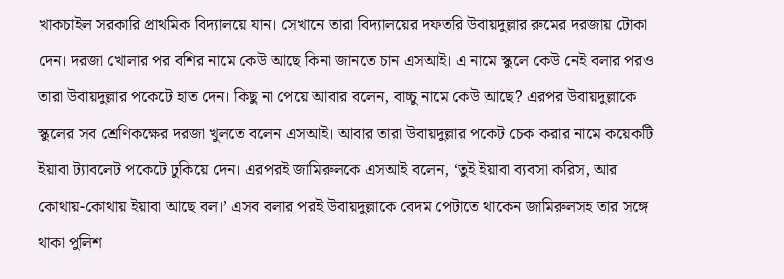খাকচাইল সরকারি প্রাথমিক বিদ্যালয়ে যান। সেখানে তারা বিদ্যালয়ের দফতরি উবায়দুল্লার রুমের দরজায় টোকা দেন। দরজা খোলার পর বশির নামে কেউ আছে কিনা জানতে চান এসআই। এ নামে স্কুলে কেউ নেই বলার পরও তারা উবায়দুল্লার পকেটে হাত দেন। কিছু না পেয়ে আবার বলেন, বাচ্চু নামে কেউ আছে? এরপর উবায়দুল্লাকে স্কুলের সব শ্রেণিকক্ষের দরজা খুলতে বলেন এসআই। আবার তারা উবায়দুল্লার পকেট চেক করার নামে কয়েকটি ইয়াবা ট্যাবলেট পকেটে ঢুকিয়ে দেন। এরপরই জামিরুলকে এসআই বলেন, ‘তুই ইয়াবা ব্যবসা করিস, আর কোথায়-কোথায় ইয়াবা আছে বল।’ এসব বলার পরই উবায়দুল্লাকে বেদম পেটাতে থাকেন জামিরুলসহ তার সঙ্গে থাকা পুলিশ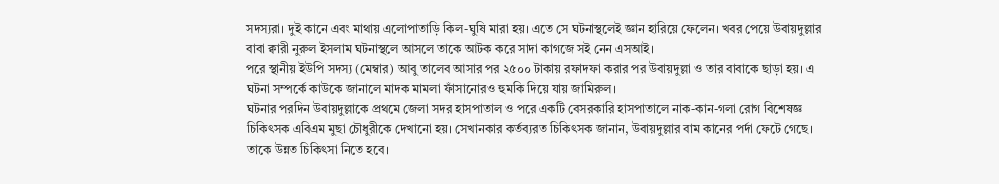সদস্যরা। দুই কানে এবং মাথায় এলোপাতাড়ি কিল-ঘুষি মারা হয়। এতে সে ঘটনাস্থলেই জ্ঞান হারিয়ে ফেলেন। খবর পেয়ে উবায়দুল্লার বাবা ক্বারী নুরুল ইসলাম ঘটনাস্থলে আসলে তাকে আটক করে সাদা কাগজে সই নেন এসআই।
পরে স্থানীয় ইউপি সদস্য (মেম্বার) আবু তালেব আসার পর ২৫০০ টাকায় রফাদফা করার পর উবায়দুল্লা ও তার বাবাকে ছাড়া হয়। এ ঘটনা সম্পর্কে কাউকে জানালে মাদক মামলা ফাঁসানোরও হুমকি দিয়ে যায় জামিরুল।
ঘটনার পরদিন উবায়দুল্লাকে প্রথমে জেলা সদর হাসপাতাল ও পরে একটি বেসরকারি হাসপাতালে নাক-কান-গলা রোগ বিশেষজ্ঞ চিকিৎসক এবিএম মুছা চৌধুরীকে দেখানো হয়। সেখানকার কর্তব্যরত চিকিৎসক জানান, উবায়দুল্লার বাম কানের পর্দা ফেটে গেছে। তাকে উন্নত চিকিৎসা নিতে হবে।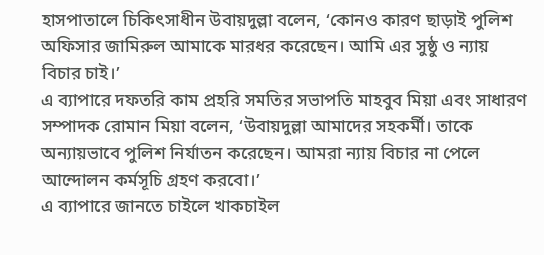হাসপাতালে চিকিৎসাধীন উবায়দুল্লা বলেন, ‘কোনও কারণ ছাড়াই পুলিশ অফিসার জামিরুল আমাকে মারধর করেছেন। আমি এর সুষ্ঠু ও ন্যায় বিচার চাই।’
এ ব্যাপারে দফতরি কাম প্রহরি সমতির সভাপতি মাহবুব মিয়া এবং সাধারণ সম্পাদক রোমান মিয়া বলেন, ‘উবায়দুল্লা আমাদের সহকর্মী। তাকে অন্যায়ভাবে পুলিশ নির্যাতন করেছেন। আমরা ন্যায় বিচার না পেলে আন্দোলন কর্মসূচি গ্রহণ করবো।’
এ ব্যাপারে জানতে চাইলে খাকচাইল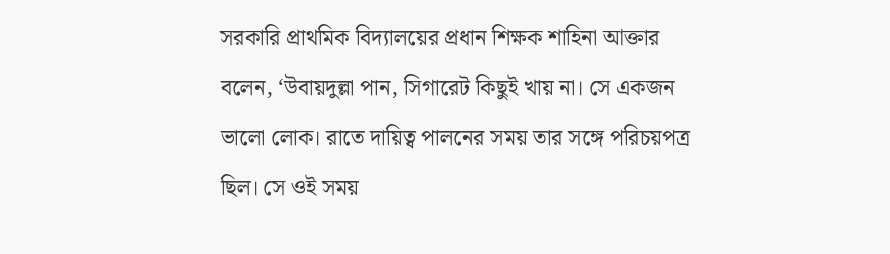সরকারি প্রাথমিক বিদ্যালয়ের প্রধান শিক্ষক শাহিনা আক্তার বলেন, ‘উবায়দুল্লা পান, সিগারেট কিছুই খায় না। সে একজন ভালো লোক। রাতে দায়িত্ব পালনের সময় তার সঙ্গে পরিচয়পত্র ছিল। সে ওই সময়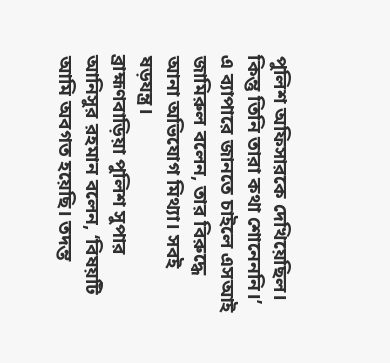পুলিশ অফিসারকে দেখিয়েছিল। কিন্তু তিনি তারা কথা শোনেননি।’
এ ব্যাপারে জানতে চাইলে এসআই জামিরুল বলেন, তার বিরুদ্ধে আনা অভিযোগ মিথ্যা। সবই ষড়যন্ত্র।
ব্রাহ্মণবাড়িয়া পুলিশ সুপার আনিসুর রহমান বলেন, ‘বিষয়টি আমি অবগত হয়েছি। তদন্ত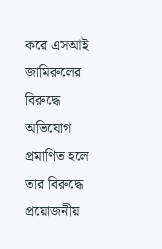করে এসআই জামিরুলের বিরুদ্ধে অভিযোগ প্রমাণিত হলে তার বিরুদ্ধে প্রয়োজনীয়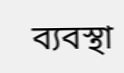ব্যবস্থা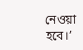নেওয়া হবে।’